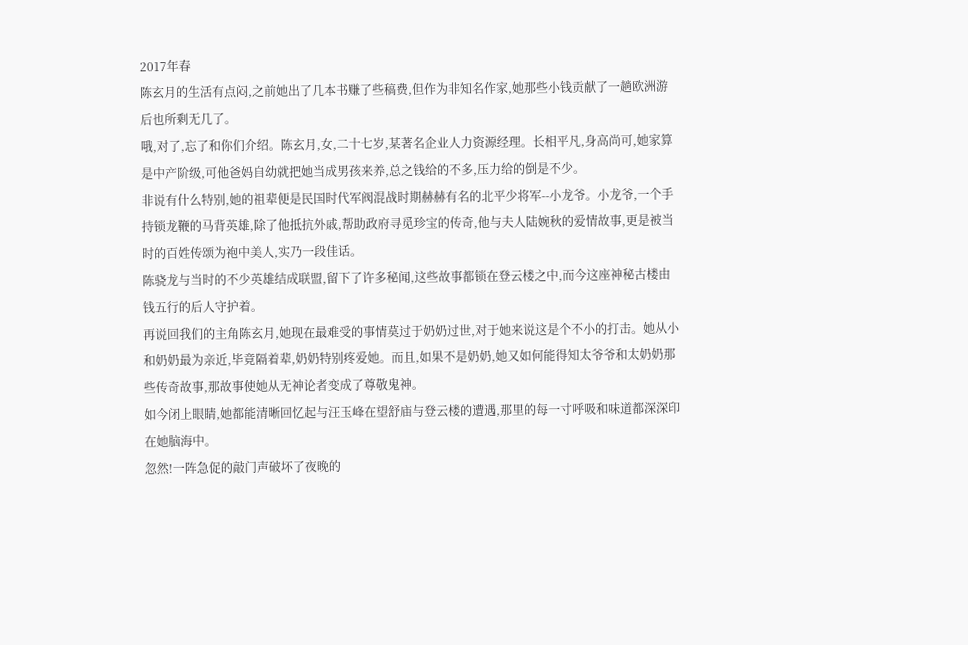2017年春
陈玄月的生活有点闷,之前她出了几本书赚了些稿费,但作为非知名作家,她那些小钱贡献了一趟欧洲游后也所剩无几了。
哦,对了,忘了和你们介绍。陈玄月,女,二十七岁,某著名企业人力资源经理。长相平凡,身高尚可,她家算是中产阶级,可他爸妈自幼就把她当成男孩来养,总之钱给的不多,压力给的倒是不少。
非说有什么特别,她的祖辈便是民国时代军阀混战时期赫赫有名的北平少将军--小龙爷。小龙爷,一个手持锁龙鞭的马背英雄,除了他抵抗外戚,帮助政府寻觅珍宝的传奇,他与夫人陆婉秋的爱情故事,更是被当时的百姓传颂为袍中美人,实乃一段佳话。
陈骁龙与当时的不少英雄结成联盟,留下了许多秘闻,这些故事都锁在登云楼之中,而今这座神秘古楼由钱五行的后人守护着。
再说回我们的主角陈玄月,她现在最难受的事情莫过于奶奶过世,对于她来说这是个不小的打击。她从小和奶奶最为亲近,毕竟隔着辈,奶奶特别疼爱她。而且,如果不是奶奶,她又如何能得知太爷爷和太奶奶那些传奇故事,那故事使她从无神论者变成了尊敬鬼神。
如今闭上眼睛,她都能清晰回忆起与汪玉峰在望舒庙与登云楼的遭遇,那里的每一寸呼吸和味道都深深印在她脑海中。
忽然!一阵急促的敲门声破坏了夜晚的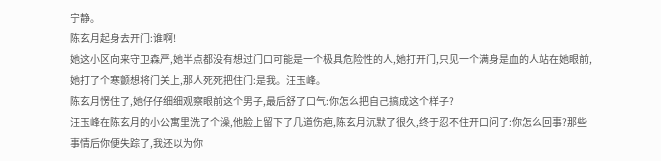宁静。
陈玄月起身去开门:谁啊!
她这小区向来守卫森严,她半点都没有想过门口可能是一个极具危险性的人,她打开门,只见一个满身是血的人站在她眼前,她打了个寒颤想将门关上,那人死死把住门:是我。汪玉峰。
陈玄月愣住了,她仔仔细细观察眼前这个男子,最后舒了口气:你怎么把自己搞成这个样子?
汪玉峰在陈玄月的小公寓里洗了个澡,他脸上留下了几道伤疤,陈玄月沉默了很久,终于忍不住开口问了:你怎么回事?那些事情后你便失踪了,我还以为你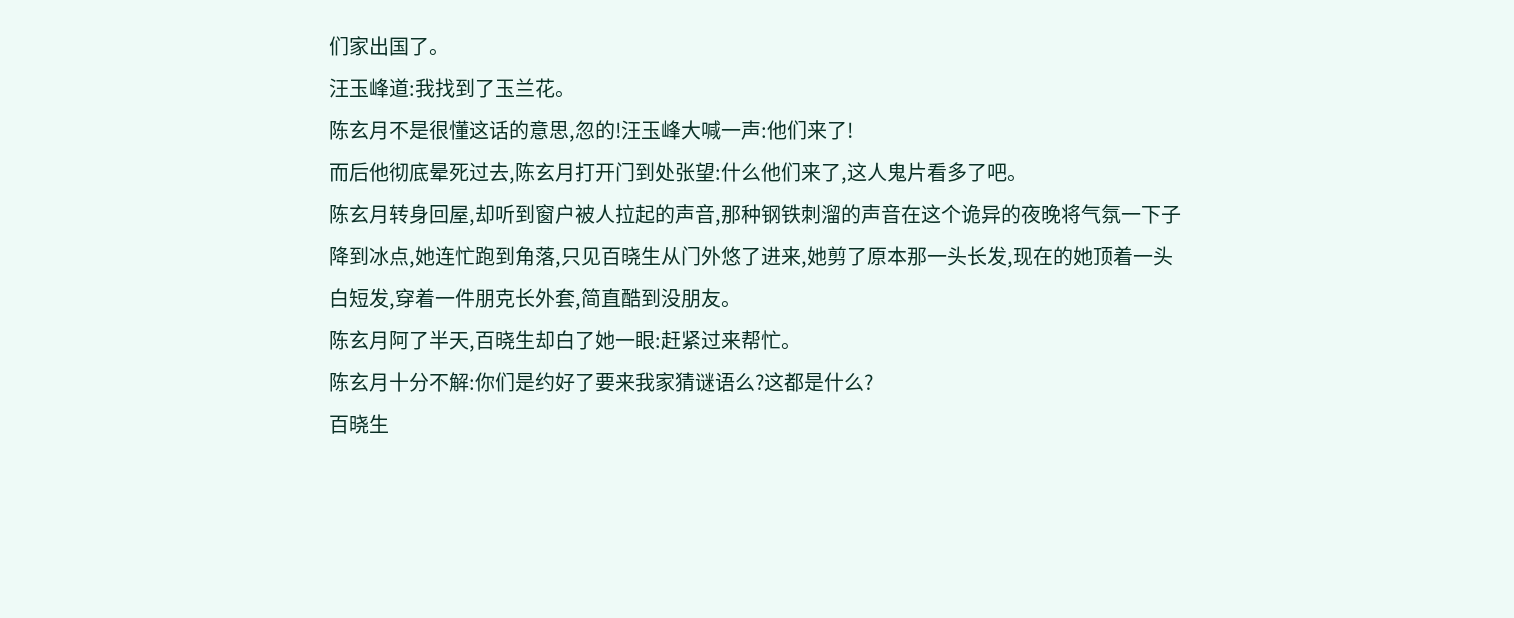们家出国了。
汪玉峰道:我找到了玉兰花。
陈玄月不是很懂这话的意思,忽的!汪玉峰大喊一声:他们来了!
而后他彻底晕死过去,陈玄月打开门到处张望:什么他们来了,这人鬼片看多了吧。
陈玄月转身回屋,却听到窗户被人拉起的声音,那种钢铁刺溜的声音在这个诡异的夜晚将气氛一下子降到冰点,她连忙跑到角落,只见百晓生从门外悠了进来,她剪了原本那一头长发,现在的她顶着一头白短发,穿着一件朋克长外套,简直酷到没朋友。
陈玄月阿了半天,百晓生却白了她一眼:赶紧过来帮忙。
陈玄月十分不解:你们是约好了要来我家猜谜语么?这都是什么?
百晓生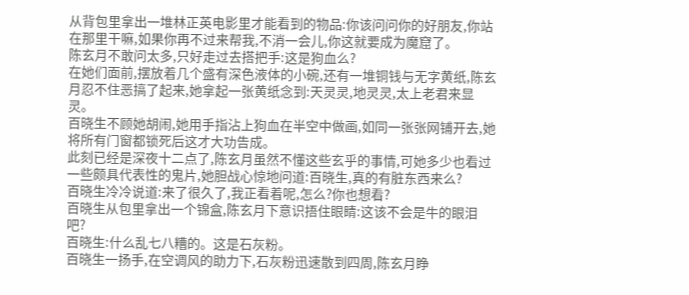从背包里拿出一堆林正英电影里才能看到的物品:你该问问你的好朋友,你站在那里干嘛,如果你再不过来帮我,不消一会儿,你这就要成为魔窟了。
陈玄月不敢问太多,只好走过去搭把手:这是狗血么?
在她们面前,摆放着几个盛有深色液体的小碗,还有一堆铜钱与无字黄纸,陈玄月忍不住恶搞了起来,她拿起一张黄纸念到:天灵灵,地灵灵,太上老君来显灵。
百晓生不顾她胡闹,她用手指沾上狗血在半空中做画,如同一张张网铺开去,她将所有门窗都锁死后这才大功告成。
此刻已经是深夜十二点了,陈玄月虽然不懂这些玄乎的事情,可她多少也看过一些颇具代表性的鬼片,她胆战心惊地问道:百晓生,真的有脏东西来么?
百晓生冷冷说道:来了很久了,我正看着呢,怎么?你也想看?
百晓生从包里拿出一个锦盒,陈玄月下意识捂住眼睛:这该不会是牛的眼泪吧?
百晓生:什么乱七八糟的。这是石灰粉。
百晓生一扬手,在空调风的助力下,石灰粉迅速散到四周,陈玄月睁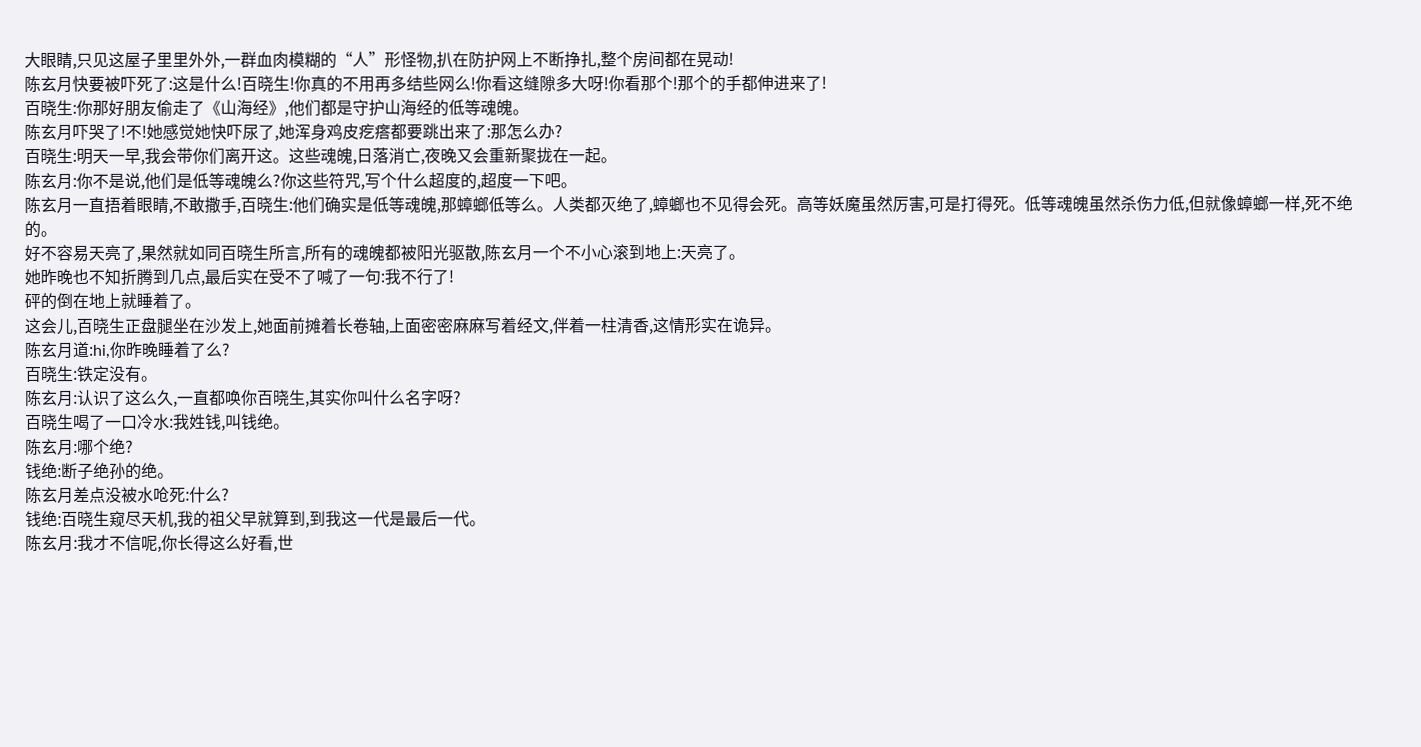大眼睛,只见这屋子里里外外,一群血肉模糊的“人”形怪物,扒在防护网上不断挣扎,整个房间都在晃动!
陈玄月快要被吓死了:这是什么!百晓生!你真的不用再多结些网么!你看这缝隙多大呀!你看那个!那个的手都伸进来了!
百晓生:你那好朋友偷走了《山海经》,他们都是守护山海经的低等魂魄。
陈玄月吓哭了!不!她感觉她快吓尿了,她浑身鸡皮疙瘩都要跳出来了:那怎么办?
百晓生:明天一早,我会带你们离开这。这些魂魄,日落消亡,夜晚又会重新聚拢在一起。
陈玄月:你不是说,他们是低等魂魄么?你这些符咒,写个什么超度的,超度一下吧。
陈玄月一直捂着眼睛,不敢撒手,百晓生:他们确实是低等魂魄,那蟑螂低等么。人类都灭绝了,蟑螂也不见得会死。高等妖魔虽然厉害,可是打得死。低等魂魄虽然杀伤力低,但就像蟑螂一样,死不绝的。
好不容易天亮了,果然就如同百晓生所言,所有的魂魄都被阳光驱散,陈玄月一个不小心滚到地上:天亮了。
她昨晚也不知折腾到几点,最后实在受不了喊了一句:我不行了!
砰的倒在地上就睡着了。
这会儿,百晓生正盘腿坐在沙发上,她面前摊着长卷轴,上面密密麻麻写着经文,伴着一柱清香,这情形实在诡异。
陈玄月道:hi,你昨晚睡着了么?
百晓生:铁定没有。
陈玄月:认识了这么久,一直都唤你百晓生,其实你叫什么名字呀?
百晓生喝了一口冷水:我姓钱,叫钱绝。
陈玄月:哪个绝?
钱绝:断子绝孙的绝。
陈玄月差点没被水呛死:什么?
钱绝:百晓生窥尽天机,我的祖父早就算到,到我这一代是最后一代。
陈玄月:我才不信呢,你长得这么好看,世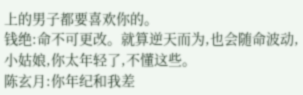上的男子都要喜欢你的。
钱绝:命不可更改。就算逆天而为,也会随命波动,小姑娘,你太年轻了,不懂这些。
陈玄月:你年纪和我差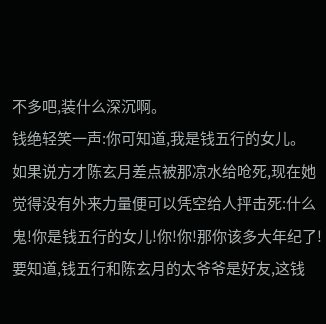不多吧,装什么深沉啊。
钱绝轻笑一声:你可知道,我是钱五行的女儿。
如果说方才陈玄月差点被那凉水给呛死,现在她觉得没有外来力量便可以凭空给人抨击死:什么鬼!你是钱五行的女儿!你!你!那你该多大年纪了!
要知道,钱五行和陈玄月的太爷爷是好友,这钱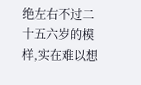绝左右不过二十五六岁的模样,实在难以想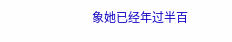象她已经年过半百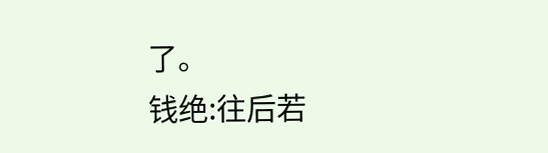了。
钱绝:往后若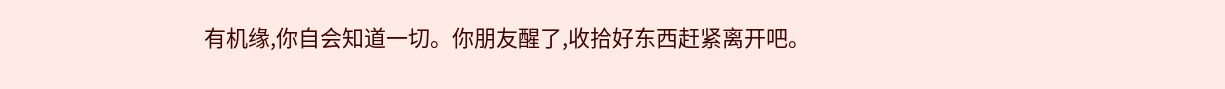有机缘,你自会知道一切。你朋友醒了,收拾好东西赶紧离开吧。